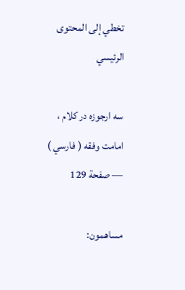تخطي إلى المحتوى الرئيسي

سه ارجوزه در كلام ، امامت وفقه ( فارسي ) — صفحة 129

مساهمون: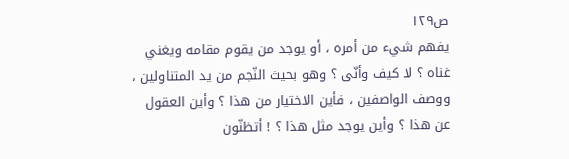ص١٢٩
يفهم شيء من أمره ، أو يوجد من يقوم مقامه ويغني غناه ؟ لا كيف وأنّى ؟ وهو بحيث النّجم من يد المتناولين ، ووصف الواصفين ، فأين الاختيار من هذا ؟ وأين العقول عن هذا ؟ وأين يوجد مثل هذا ؟ ! أتظنّون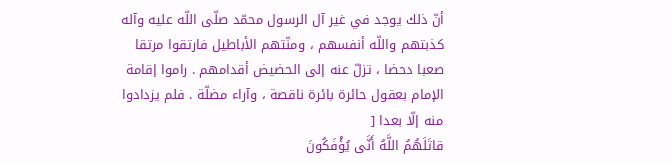أنّ ذلك يوجد في غير آل الرسول محمّد صلّى اللّه عليه وآله كذبتهم واللّه أنفسهم ، ومنّتهم الأباطيل فارتقوا مرتقا صعبا دحضا ، تزلّ عنه إلى الحضيض أقدامهم . راموا إقامة الإمام بعقول حائرة بائرة ناقصة ، وآراء مضلّة . فلم يزدادوا منه إلّا بعدا [
قاتَلَهُمُ اللَّهُ أَنَّى يُؤْفَكُونَ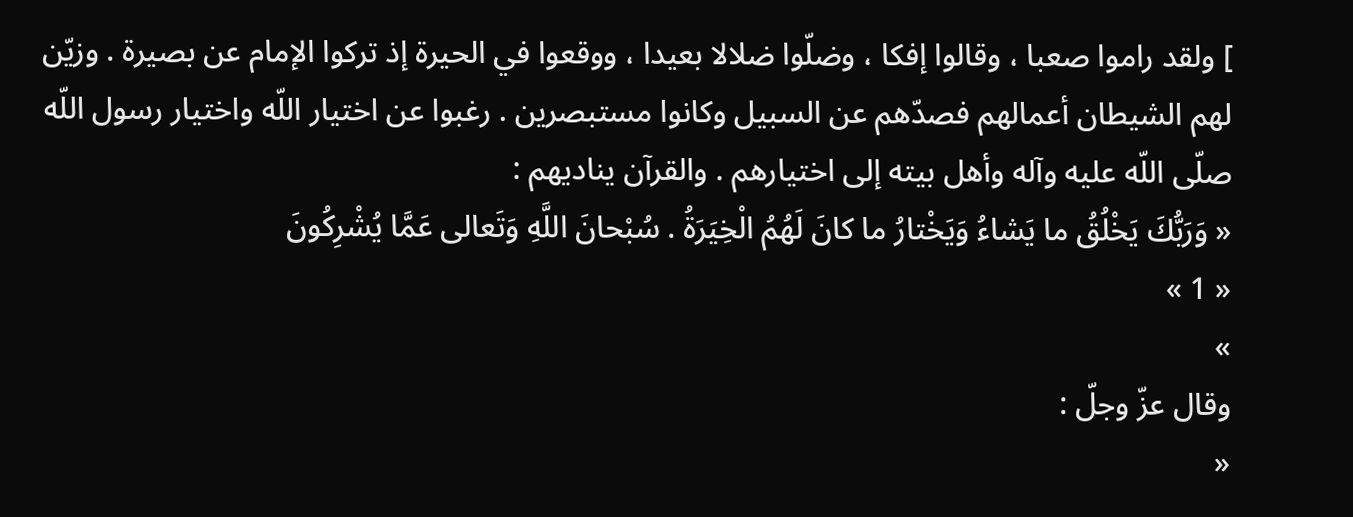] ولقد راموا صعبا ، وقالوا إفكا ، وضلّوا ضلالا بعيدا ، ووقعوا في الحيرة إذ تركوا الإمام عن بصيرة . وزيّن لهم الشيطان أعمالهم فصدّهم عن السبيل وكانوا مستبصرين . رغبوا عن اختيار اللّه واختيار رسول اللّه صلّى اللّه عليه وآله وأهل بيته إلى اختيارهم . والقرآن يناديهم :
« وَرَبُّكَ يَخْلُقُ ما يَشاءُ وَيَخْتارُ ما كانَ لَهُمُ الْخِيَرَةُ . سُبْحانَ اللَّهِ وَتَعالى عَمَّا يُشْرِكُونَ
« 1 »
»
وقال عزّ وجلّ :
«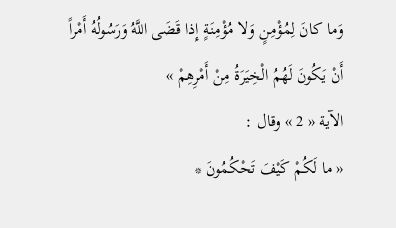وَما كانَ لِمُؤْمِنٍ وَلا مُؤْمِنَةٍ إِذا قَضَى اللَّهُ وَرَسُولُهُ أَمْراً أَنْ يَكُونَ لَهُمُ الْخِيَرَةُ مِنْ أَمْرِهِمْ »
الآية « 2 » وقال :
« ما لَكُمْ كَيْفَ تَحْكُمُونَ *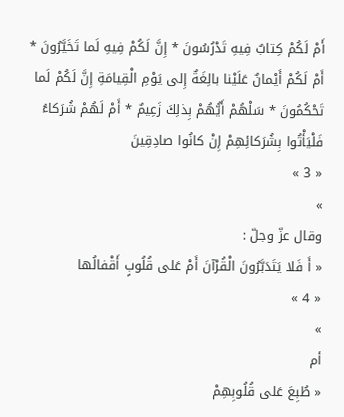أَمْ لَكُمْ كِتابٌ فِيهِ تَدْرُسُونَ * إِنَّ لَكُمْ فِيهِ لَما تَخَيَّرُونَ * أَمْ لَكُمْ أَيْمانٌ عَلَيْنا بالِغَةٌ إِلى يَوْمِ الْقِيامَةِ إِنَّ لَكُمْ لَما تَحْكُمُونَ * سَلْهُمْ أَيُّهُمْ بِذلِكَ زَعِيمٌ * أَمْ لَهُمْ شُرَكاءُ فَلْيَأْتُوا بِشُرَكائِهِمْ إِنْ كانُوا صادِقِينَ
« 3 »
»
وقال عزّ وجلّ :
« أَ فَلا يَتَدَبَّرُونَ الْقُرْآنَ أَمْ عَلى قُلُوبٍ أَقْفالُها
« 4 »
»
أم
« طُبِعَ عَلى قُلُوبِهِمْ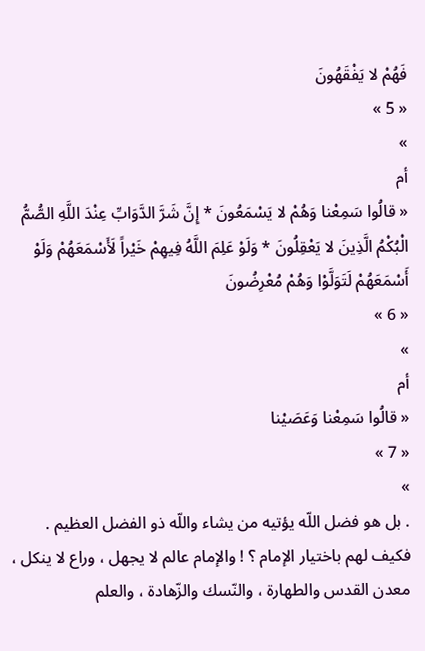فَهُمْ لا يَفْقَهُونَ
« 5 »
»
أم
« قالُوا سَمِعْنا وَهُمْ لا يَسْمَعُونَ * إِنَّ شَرَّ الدَّوَابِّ عِنْدَ اللَّهِ الصُّمُّ الْبُكْمُ الَّذِينَ لا يَعْقِلُونَ * وَلَوْ عَلِمَ اللَّهُ فِيهِمْ خَيْراً لَأَسْمَعَهُمْ وَلَوْ أَسْمَعَهُمْ لَتَوَلَّوْا وَهُمْ مُعْرِضُونَ
« 6 »
»
أم
« قالُوا سَمِعْنا وَعَصَيْنا
« 7 »
»
. بل هو فضل اللّه يؤتيه من يشاء واللّه ذو الفضل العظيم . فكيف لهم باختيار الإمام ؟ ! والإمام عالم لا يجهل ، وراع لا ينكل ، معدن القدس والطهارة ، والنّسك والزّهادة ، والعلم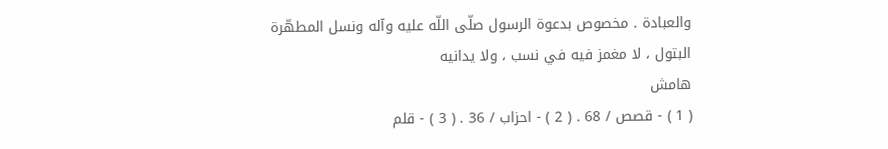والعبادة . مخصوص بدعوة الرسول صلّى اللّه عليه وآله ونسل المطهّرة البتول ، لا مغمز فيه في نسب ، ولا يدانيه
هامش
( 1 ) - قصص / 68 . ( 2 ) - احزاب / 36 . ( 3 ) - قلم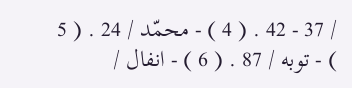/ 37 - 42 . ( 4 ) - محمّد / 24 . ( 5 ) - توبه / 87 . ( 6 ) - انفال /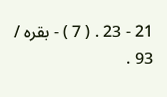21 - 23 . ( 7 ) - بقره / 93 .